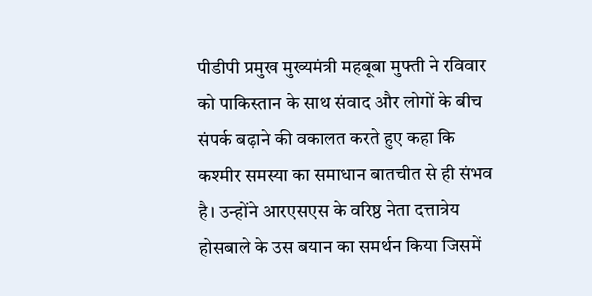पीडीपी प्रमुख मुख्यमंत्री महबूबा मुफ्ती ने रविवार को पाकिस्तान के साथ संवाद और लोगों के बीच संपर्क बढ़ाने की वकालत करते हुए कहा कि कश्मीर समस्या का समाधान बातचीत से ही संभव है। उन्होंने आरएसएस के वरिष्ठ नेता दत्तात्रेय होसबाले के उस बयान का समर्थन किया जिसमें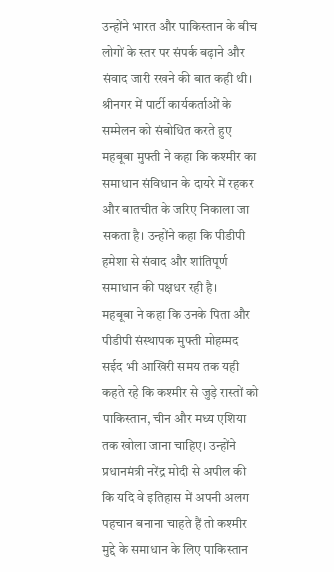उन्होंने भारत और पाकिस्तान के बीच लोगों के स्तर पर संपर्क बढ़ाने और संवाद जारी रखने की बात कही थी।
श्रीनगर में पार्टी कार्यकर्ताओं के सम्मेलन को संबोधित करते हुए महबूबा मुफ्ती ने कहा कि कश्मीर का समाधान संविधान के दायरे में रहकर और बातचीत के जरिए निकाला जा सकता है। उन्होंने कहा कि पीडीपी हमेशा से संवाद और शांतिपूर्ण समाधान की पक्षधर रही है।
महबूबा ने कहा कि उनके पिता और पीडीपी संस्थापक मुफ्ती मोहम्मद सईद भी आखिरी समय तक यही कहते रहे कि कश्मीर से जुड़े रास्तों को पाकिस्तान, चीन और मध्य एशिया तक खोला जाना चाहिए। उन्होंने प्रधानमंत्री नरेंद्र मोदी से अपील की कि यदि वे इतिहास में अपनी अलग पहचान बनाना चाहते हैं तो कश्मीर मुद्दे के समाधान के लिए पाकिस्तान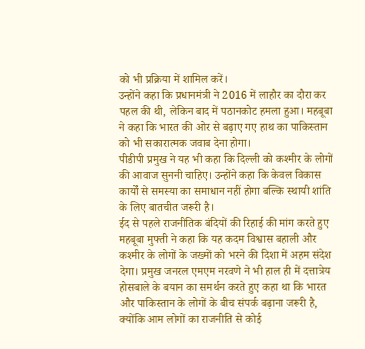को भी प्रक्रिया में शामिल करें।
उन्होंने कहा कि प्रधानमंत्री ने 2016 में लाहौर का दौरा कर पहल की थी, लेकिन बाद में पठानकोट हमला हुआ। महबूबा ने कहा कि भारत की ओर से बढ़ाए गए हाथ का पाकिस्तान को भी सकारात्मक जवाब देना होगा।
पीडीपी प्रमुख ने यह भी कहा कि दिल्ली को कश्मीर के लोगों की आवाज सुननी चाहिए। उन्होंने कहा कि केवल विकास कार्यों से समस्या का समाधान नहीं होगा बल्कि स्थायी शांति के लिए बातचीत जरूरी है।
ईद से पहले राजनीतिक बंदियों की रिहाई की मांग करते हुए महबूबा मुफ्ती ने कहा कि यह कदम विश्वास बहाली और कश्मीर के लोगों के जख्मों को भरने की दिशा में अहम संदेश देगा। प्रमुख जनरल एमएम नरवणे ने भी हाल ही में दत्तात्रेय होसबाले के बयान का समर्थन करते हुए कहा था कि भारत और पाकिस्तान के लोगों के बीच संपर्क बढ़ाना जरूरी है, क्योंकि आम लोगों का राजनीति से कोई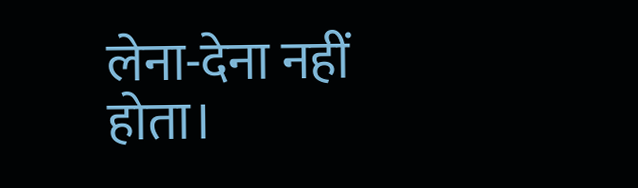लेना-देना नहीं होता।